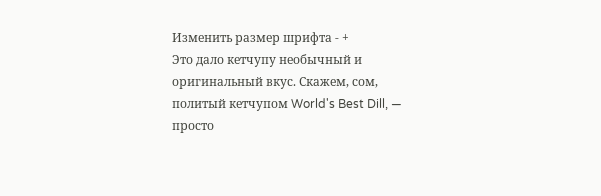Изменить размер шрифта - +
Это дало кетчупу необычный и оригинальный вкус. Скажем, сом, политый кетчупом World's Best Dill, — просто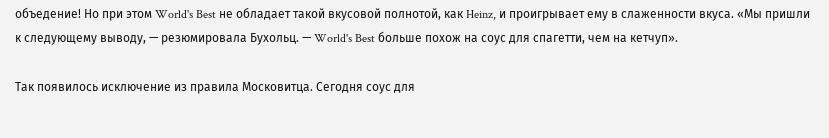объедение! Но при этом World's Best не обладает такой вкусовой полнотой, как Heinz, и проигрывает ему в слаженности вкуса. «Мы пришли к следующему выводу, — резюмировала Бухольц. — World's Best больше похож на соус для спагетти, чем на кетчуп».

Так появилось исключение из правила Московитца. Сегодня соус для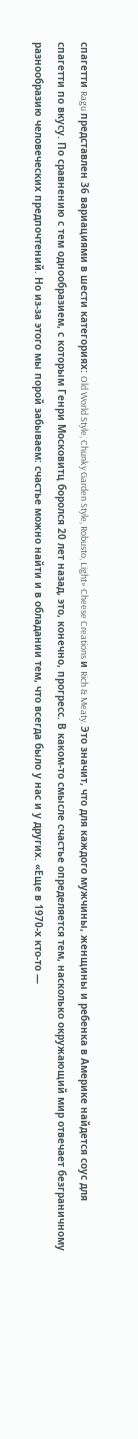спагетти Ragu представлен 36 вариациями в шести категориях: Old World Style, Chunky Garden Style, Robusto, Light» Cheese Creations и Rich & Meaty. Это значит, что для каждого мужчины, женщины и ребенка в Америке найдется соус для спагетти по вкусу. По сравнению с тем однообразием, с которым Генри Московитц боролся 20 лет назад, это, конечно, прогресс. В каком-то смысле счастье определяется тем, насколько окружающий мир отвечает безграничному разнообразию человеческих предпочтений. Но из-за этого мы порой забываем: счастье можно найти и в обладании тем, что всегда было у нас и у других. «Еще в 1970-х кто-то —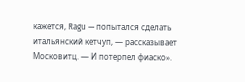кажется, Ragu — попытался сделать итальянский кетчуп, — рассказывает Московитц. — И потерпел фиаско».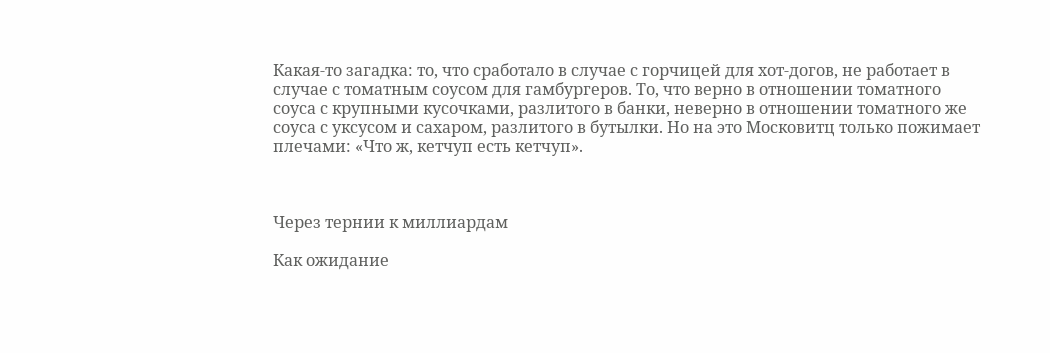Какая-то загадка: то, что сработало в случае с горчицей для хот-догов, не работает в случае с томатным соусом для гамбургеров. То, что верно в отношении томатного соуса с крупными кусочками, разлитого в банки, неверно в отношении томатного же соуса с уксусом и сахаром, разлитого в бутылки. Но на это Московитц только пожимает плечами: «Что ж, кетчуп есть кетчуп».



Через тернии к миллиардам

Как ожидание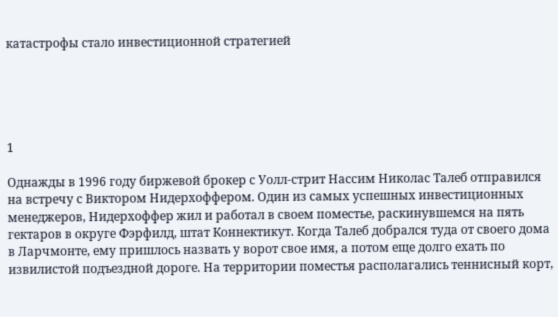катастрофы стало инвестиционной стратегией





1

Однажды в 1996 году биржевой брокер с Уолл-стрит Нассим Николас Талеб отправился на встречу с Виктором Нидерхоффером. Один из самых успешных инвестиционных менеджеров, Нидерхоффер жил и работал в своем поместье, раскинувшемся на пять гектаров в округе Фэрфилд, штат Коннектикут. Когда Талеб добрался туда от своего дома в Ларчмонте, ему пришлось назвать у ворот свое имя, а потом еще долго ехать по извилистой подъездной дороге. На территории поместья располагались теннисный корт,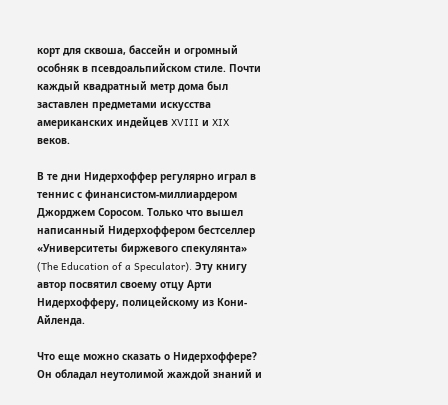корт для сквоша, бассейн и огромный особняк в псевдоальпийском стиле. Почти каждый квадратный метр дома был заставлен предметами искусства американских индейцев XVIII и XIX веков.

В те дни Нидерхоффер регулярно играл в теннис с финансистом-миллиардером Джорджем Соросом. Только что вышел написанный Нидерхоффером бестселлер «Университеты биржевого спекулянта» (The Education of a Speculator). Эту книгу автор посвятил своему отцу Арти Нидерхофферу, полицейскому из Кони-Айленда.

Что еще можно сказать о Нидерхоффере? Он обладал неутолимой жаждой знаний и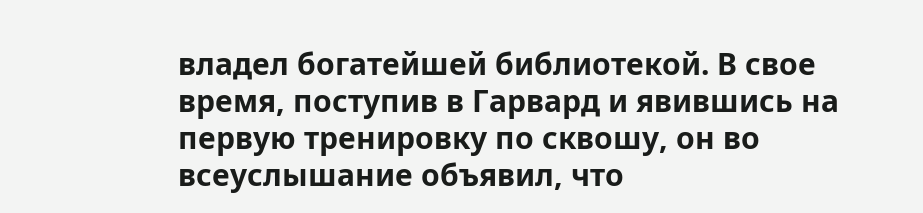владел богатейшей библиотекой. В свое время, поступив в Гарвард и явившись на первую тренировку по сквошу, он во всеуслышание объявил, что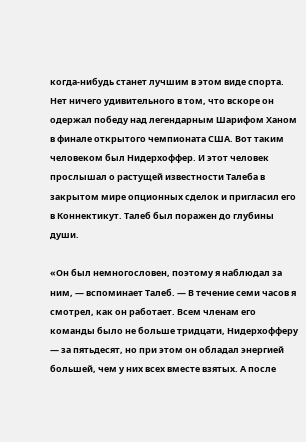когда-нибудь станет лучшим в этом виде спорта. Нет ничего удивительного в том, что вскоре он одержал победу над легендарным Шарифом Ханом в финале открытого чемпионата США. Вот таким человеком был Нидерхоффер. И этот человек прослышал о растущей известности Талеба в закрытом мире опционных сделок и пригласил его в Коннектикут. Талеб был поражен до глубины души.

«Он был немногословен, поэтому я наблюдал за ним, — вспоминает Талеб. — В течение семи часов я смотрел, как он работает. Всем членам его команды было не больше тридцати, Нидерхофферу — за пятьдесят, но при этом он обладал энергией большей, чем у них всех вместе взятых. А после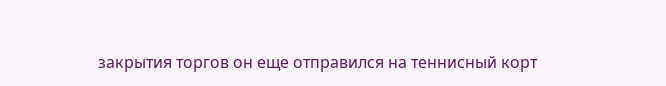закрытия торгов он еще отправился на теннисный корт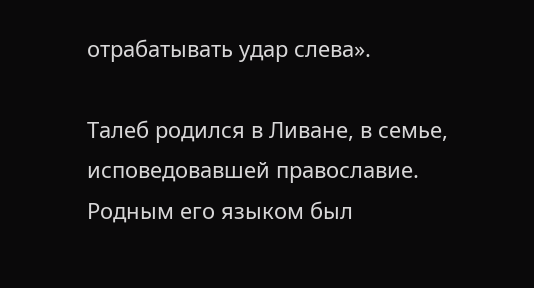отрабатывать удар слева».

Талеб родился в Ливане, в семье, исповедовавшей православие. Родным его языком был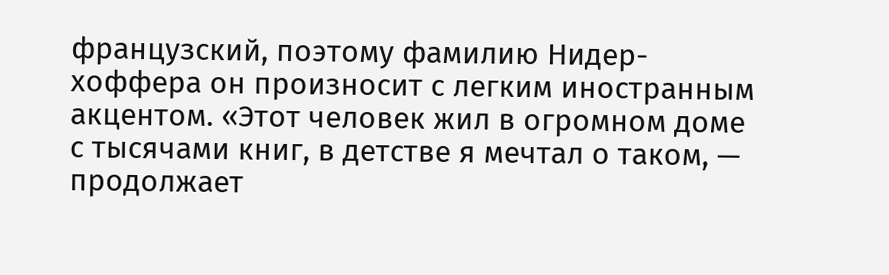французский, поэтому фамилию Нидер-хоффера он произносит с легким иностранным акцентом. «Этот человек жил в огромном доме с тысячами книг, в детстве я мечтал о таком, — продолжает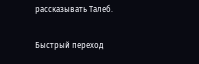рассказывать Талеб.

Быстрый переход